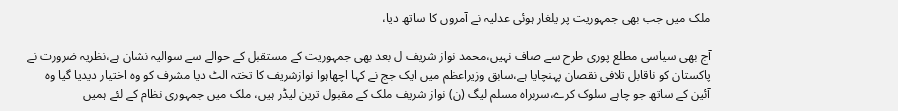ملک میں جب بھی جمہوریت پر یلغار ہوئی عدلیہ نے آمروں کا ساتھ دیا،

آج بھی سیاسی مطلع پوری طرح سے صاف نہیں،محمد نواز شریف ل بعد بھی جمہوریت کے مستقبل کے حوالے سے سوالیہ نشان ہے،نظریہ ضرورت نے پاکستان کو ناقابل تلافی نقصان پہنچایا ہے،سابق وزیراعظم میں ایک جج نے کہا اچھاہوا نوازشریف کا تختہ الٹ دیا مشرف کو وہ اختیار دیدیا گیا وہ آئین کے ساتھ جو چاہے سلوک کرے،سربراہ مسلم لیگ (ن) نواز شریف ملک کے مقبول ترین لیڈر ہیں، ملک میں جمہوری نظام کے لئے ہمیں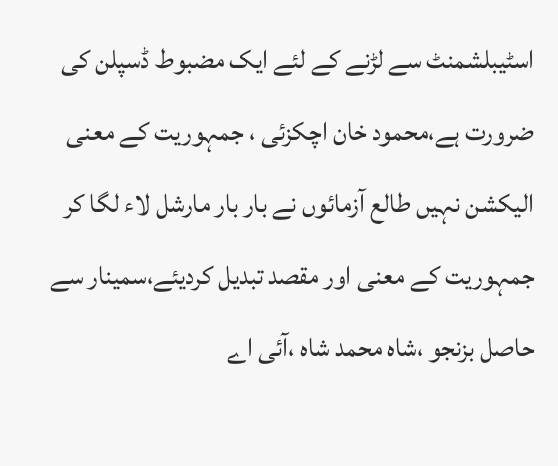اسٹیبلشمنٹ سے لڑنے کے لئے ایک مضبوط ڈسپلن کی ضرورت ہے،محمود خان اچکزئی ، جمہوریت کے معنی الیکشن نہیں طالع آزمائوں نے بار بار مارشل لاء لگا کر جمہوریت کے معنی اور مقصد تبدیل کردیئے،سمینار سے حاصل بزنجو ،شاہ محمد شاہ ،آئی اے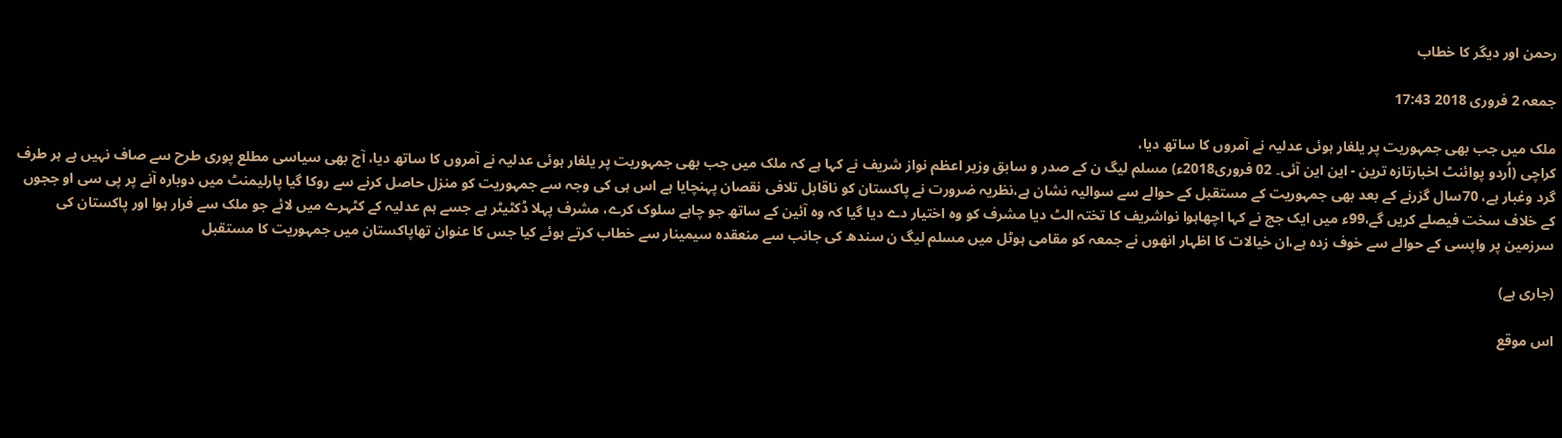رحمن اور دیگر کا خطاب

جمعہ 2 فروری 2018 17:43

ملک میں جب بھی جمہوریت پر یلغار ہوئی عدلیہ نے آمروں کا ساتھ دیا،
کراچی (اُردو پوائنٹ اخبارتازہ ترین - این این آئی۔ 02 فروری2018ء) مسلم لیگ ن کے صدر و سابق وزیر اعظم نواز شریف نے کہا ہے کہ ملک میں جب بھی جمہوریت پر یلغار ہوئی عدلیہ نے آمروں کا ساتھ دیا، آج بھی سیاسی مطلع پوری طرح سے صاف نہیں ہے ہر طرف گرد وغبار ہے، 70سال گزرنے کے بعد بھی جمہوریت کے مستقبل کے حوالے سے سوالیہ نشان ہے،نظریہ ضرورت نے پاکستان کو ناقابل تلافی نقصان پہنچایا ہے اس ہی کی وجہ سے جمہوریت کو منزل حاصل کرنے سے روکا گیا پارلیمنٹ میں دوبارہ آنے پر پی سی او ججوں کے خلاف سخت فیصلے کریں گے،99ء میں ایک جج نے کہا اچھاہوا نواشریف کا تختہ الٹ دیا مشرف کو وہ اختیار دے دیا گیا کہ وہ آئین کے ساتھ جو چاہے سلوک کرے، مشرف پہلا ڈکٹیٹر ہے جسے ہم عدلیہ کے کٹہرے میں لائے جو ملک سے فرار ہوا اور پاکستان کی سرزمین پر واپسی کے حوالے سے خوف زدہ ہے،ان خیالات کا اظہار انھوں نے جمعہ کو مقامی ہوٹل میں مسلم لیگ ن سندھ کی جانب سے منعقدہ سیمینار سے خطاب کرتے ہوئے کیا جس کا عنوان تھاپاکستان میں جمہوریت کا مستقبل

(جاری ہے)

اس موقع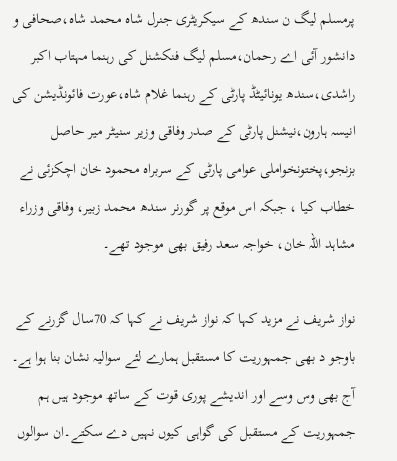پرمسلم لیگ ن سندھ کے سیکریٹری جنرل شاہ محمد شاہ،صحافی و دانشور آئی اے رحمان،مسلم لیگ فنکشنل کی رہنما مہتاب اکبر راشدی،سندھ یونائیٹڈ پارٹی کے رہنما غلام شاہ،عورت فائونڈیشن کی انیسہ ہارون،نیشنل پارٹی کے صدر وفاقی وزیر سنیٹر میر حاصل بزنجو،پختونخواملی عوامی پارٹی کے سربراہ محمود خان اچکزئی نے خطاب کیا ، جبکہ اس موقع پر گورنر سندھ محمد زبیر، وفاقی وزراء مشاہد اللہ خان، خواجہ سعد رفیق بھی موجود تھے۔

نواز شریف نے مزید کہا کہ نواز شریف نے کہا کہ 70سال گزرنے کے باوجو د بھی جمہوریت کا مستقبل ہمارے لئے سوالیہ نشان بنا ہوا ہے۔ آج بھی وس وسے اور اندیشے پوری قوت کے ساتھ موجود ہیں ہم جمہوریت کے مستقبل کی گواہی کیوں نہیں دے سکتے۔ان سوالوں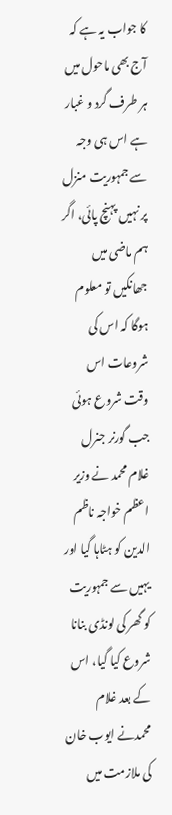کا جواب یہ ہے کہ آج بھی ماحول میں ہر طرف گرد و غبار ہے اس ہی وجہ سے جمہوریت منزل پر نہیں پہنچ پائی، اگر ہم ماضی میں جھانکیں تو معلوم ہوگا کہ اس کی شروعات اس وقت شروع ہوئی جب گورنر جنرل غلام محمد نے وزیر اعظم خواجہ ناظم الدین کو ہٹاہا گیا اور یہیں سے جمہوریت کو گھر کی لونڈی بنانا شروع کیا گیا، اس کے بعد غلام محمدنے ایوب خان کی ملازمت میں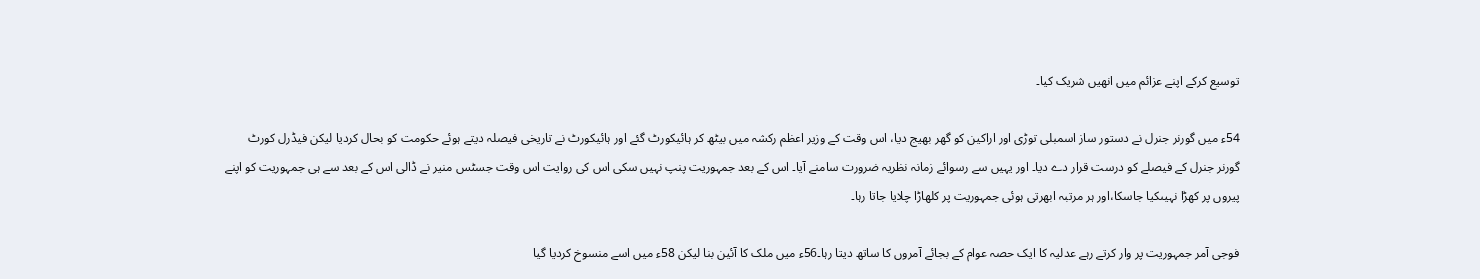توسیع کرکے اپنے عزائم میں انھیں شریک کیا۔

54ء میں گورنر جنرل نے دستور ساز اسمبلی توڑی اور اراکین کو گھر بھیج دیا، اس وقت کے وزیر اعظم رکشہ میں بیٹھ کر ہائیکورٹ گئے اور ہائیکورٹ نے تاریخی فیصلہ دیتے ہوئے حکومت کو بحال کردیا لیکن فیڈرل کورٹ گورنر جنرل کے فیصلے کو درست قرار دے دیا۔ اور یہیں سے رسوائے زمانہ نظریہ ضرورت سامنے آیا۔ اس کے بعد جمہوریت پنپ نہیں سکی اس کی روایت اس وقت جسٹس منیر نے ڈالی اس کے بعد سے ہی جمہوریت کو اپنے پیروں پر کھڑا نہیںکیا جاسکا،اور ہر مرتبہ ابھرتی ہوئی جمہوریت پر کلھاڑا چلایا جاتا رہا۔

فوجی آمر جمہوریت پر وار کرتے رہے عدلیہ کا ایک حصہ عوام کے بجائے آمروں کا ساتھ دیتا رہا۔56ء میں ملک کا آئین بنا لیکن 58ء میں اسے منسوخ کردیا گیا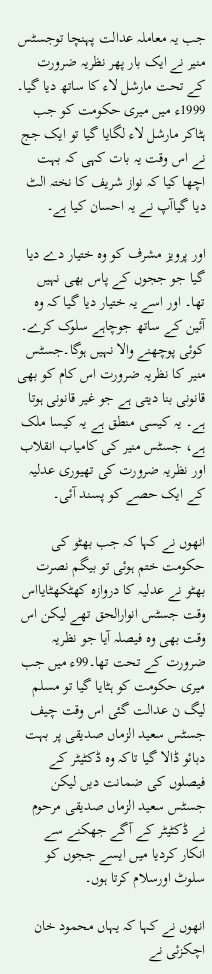جب یہ معاملہ عدالت پہنچا توجسٹس منیر نے ایک بار پھر نظریہ ضرورت کے تحت مارشل لاء کا ساتھ دیا گیا۔ 1999ء میں میری حکومت کو جب ہٹاکر مارشل لاء لگایا گیا تو ایک جج نے اس وقت یہ بات کہی کہ بہت اچھا کیا کہ نواز شریف کا نختہ الٹ دیا گیاآپ نے یہ احسان کیا ہے۔

اور پرویز مشرف کو وہ ختیار دے دیا گیا جو ججوں کے پاس بھی نہیں تھا۔ اور اسے یہ ختیار دیا گیا کہ وہ آئین کے ساتھ جوچاہے سلوک کرے۔ کوئی پوچھنے والا نہیں ہوگا۔جسٹس منیر کا نظریہ ضرورت اس کام کو بھی قانونی بنا دیتی ہے جو غیر قانونی ہوتا ہے۔ یہ کیسی منطق ہے یہ کیسا ملک ہے، جسٹس منیر کی کامیاب انقلاب اور نظریہ ضرورت کی تھیوری عدلیہ کے ایک حصے کو پسند آئی۔

انھوں نے کہا کہ جب بھٹو کی حکومت ختم ہوئی تو بیگم نصرت بھٹو نے عدلیہ کا دروازہ کھٹکھٹایااس وقت جسٹس انوارالحق تھے لیکن اس وقت بھی وہ فیصلہ آیا جو نظریہ ضرورت کے تحت تھا۔99ء میں جب میری حکومت کو ہٹایا گیا تو مسلم لیگ ن عدالت گئی اس وقت چیف جسٹس سعید الزماں صدیقی پر بہت دبائو ڈالا گیا تاکہ وہ ڈکٹیٹر کے فیصلوں کی ضمانت دیں لیکن جسٹس سعید الزماں صدیقی مرحوم نے ڈکٹیٹر کے آگے جھکنے سے انکار کردیا میں ایسے ججوں کو سلوٹ اورسلام کرتا ہوں۔

انھوں نے کہا کہ یہاں محمود خان اچکزئی نے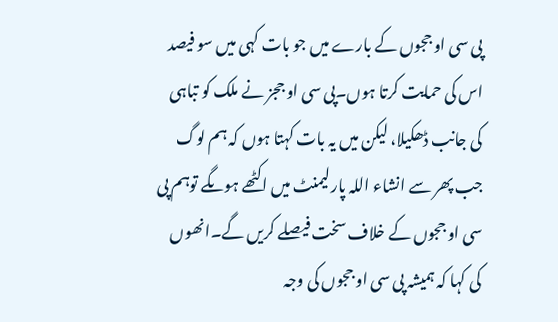پی سی او ججوں کے بارے میں جو بات کہی میں سو فیصد اس کی حمایت کرتا ہوں۔پی سی او ججز نے ملک کو تباہی کی جانب ڈھکیلا، لیکن میں یہ بات کہتا ہوں کہ ہم لوگ جب پھر سے انشاء اللہ پارلیمنٹ میں اکٹھے ہوںگے توہم پی سی او ججوں کے خلاف سخت فیصلے کریں گے۔انھوں کی کہا کہ ہمیشہ پی سی او ججوں کی وجہ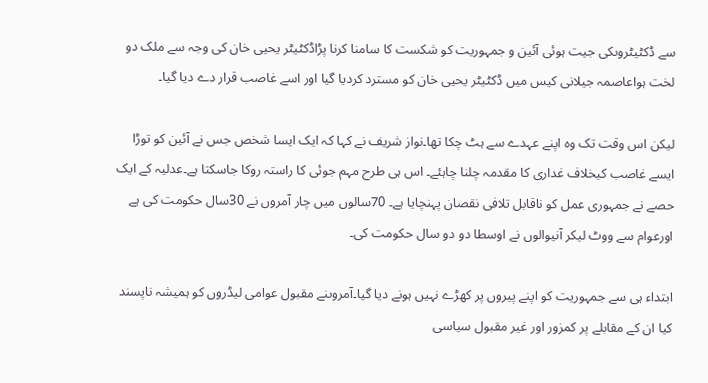سے ڈکٹیٹروںکی جیت ہوئی آئین و جمہوریت کو شکست کا سامنا کرنا پڑاڈکٹیٹر یحیی خان کی وجہ سے ملک دو لخت ہواعاصمہ جیلانی کیس میں ڈکٹیٹر یحیی خان کو مسترد کردیا گیا اور اسے غاصب قرار دے دیا گیا۔

لیکن اس وقت تک وہ اپنے عہدے سے ہٹ چکا تھا۔نواز شریف نے کہا کہ ایک ایسا شخص جس نے آئین کو توڑا ایسے غاصب کیخلاف غداری کا مقدمہ چلنا چاہئے۔ اس ہی طرح مہم جوئی کا راستہ روکا جاسکتا ہے۔عدلیہ کے ایک حصے نے جمہوری عمل کو ناقابل تلافی نقصان پہنچایا ہے۔ 70سالوں میں چار آمروں نے 30سال حکومت کی ہے اورعوام سے ووٹ لیکر آنیوالوں نے اوسطا دو دو سال حکومت کی۔

ابتداء ہی سے جمہوریت کو اپنے پیروں پر کھڑے نہیں ہونے دیا گیا۔آمروںنے مقبول عوامی لیڈروں کو ہمیشہ ناپسند کیا ان کے مقابلے پر کمزور اور غیر مقبول سیاسی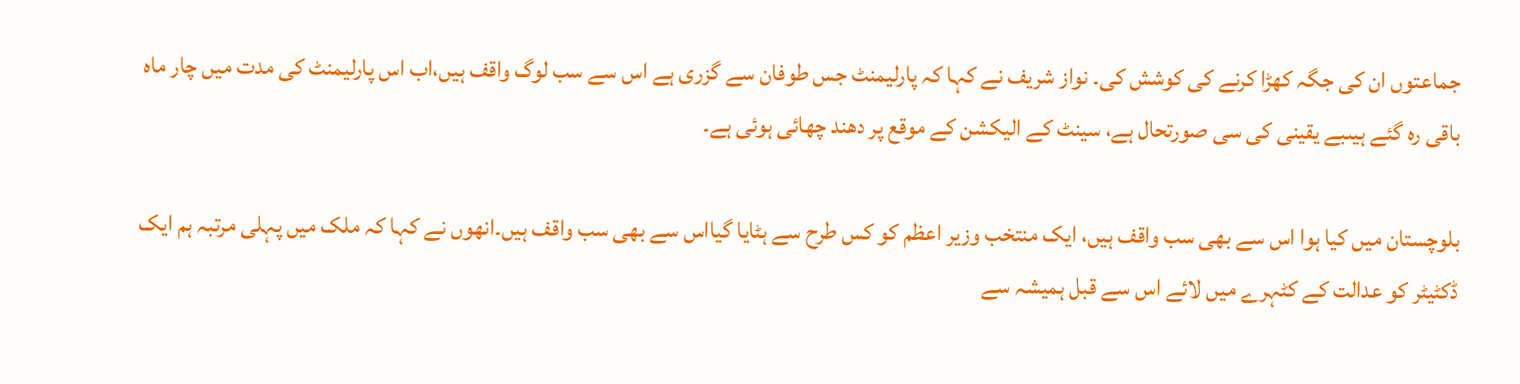جماعتوں ان کی جگہ کھڑا کرنے کی کوشش کی۔ نواز شریف نے کہا کہ پارلیمنٹ جس طوفان سے گزری ہے اس سے سب لوگ واقف ہیں،اب اس پارلیمنٹ کی مدت میں چار ماہ باقی رہ گئے ہیںبے یقینی کی سی صورتحال ہے، سینٹ کے الیکشن کے موقع پر دھند چھائی ہوئی ہے۔

بلوچستان میں کیا ہوا اس سے بھی سب واقف ہیں، ایک منتخب وزیر اعظم کو کس طرح سے ہٹایا گیااس سے بھی سب واقف ہیں۔انھوں نے کہا کہ ملک میں پہلی مرتبہ ہم ایک ڈکٹیٹر کو عدالت کے کٹہرے میں لائے اس سے قبل ہمیشہ سے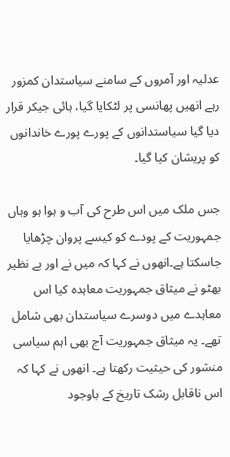عدلیہ اور آمروں کے سامنے سیاستدان کمزور رہے انھیں پھانسی پر لٹکایا گیا، ہائی جیکر قرار دیا گیا سیاستدانوں کے پورے پورے خاندانوں کو پریشان کیا گیا۔

جس ملک میں اس طرح کی آب و ہوا ہو وہاں جمہوریت کے پودے کو کیسے پروان چڑھایا جاسکتا ہے۔انھوں نے کہا کہ میں نے اور بے نظیر بھٹو نے میثاق جمہوریت معاہدہ کیا اس معاہدے میں دوسرے سیاستدان بھی شامل تھے۔ یہ میثاق جمہوریت آج بھی اہم سیاسی منشور کی حیثیت رکھتا ہے۔ انھوں نے کہا کہ اس ناقابل رشک تاریخ کے باوجود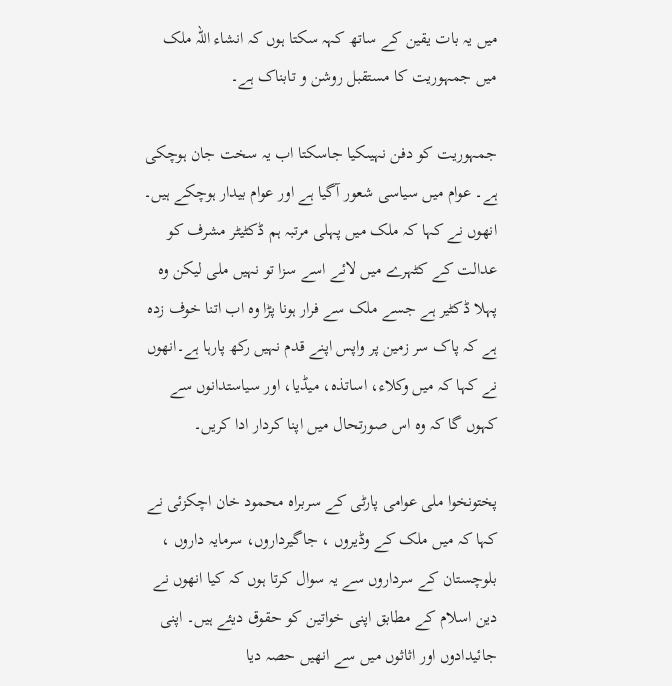میں یہ بات یقین کے ساتھ کہہ سکتا ہوں کہ انشاء اللہ ملک میں جمہوریت کا مستقبل روشن و تابناک ہے۔

جمہوریت کو دفن نہیںکیا جاسکتا اب یہ سخت جان ہوچکی ہے۔ عوام میں سیاسی شعور آگیا ہے اور عوام بیدار ہوچکے ہیں۔ انھوں نے کہا کہ ملک میں پہلی مرتبہ ہم ڈکٹیٹر مشرف کو عدالت کے کٹہرے میں لائے اسے سزا تو نہیں ملی لیکن وہ پہلا ڈکٹیر ہے جسے ملک سے فرار ہونا پڑا وہ اب اتنا خوف زدہ ہے کہ پاک سر زمین پر واپس اپنے قدم نہیں رکھ پارہا ہے۔انھوں نے کہا کہ میں وکلاء، اساتذہ، میڈیا، اور سیاستدانوں سے کہوں گا کہ وہ اس صورتحال میں اپنا کردار ادا کریں۔

پختونخوا ملی عوامی پارٹی کے سربراہ محمود خان اچکزئی نے کہا کہ میں ملک کے وڈیروں ، جاگیرداروں، سرمایہ داروں ، بلوچستان کے سرداروں سے یہ سوال کرتا ہوں کہ کیا انھوں نے دین اسلام کے مطابق اپنی خواتین کو حقوق دیئے ہیں۔ اپنی جائیدادوں اور اثاثوں میں سے انھیں حصہ دیا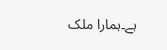ہے۔ہمارا ملک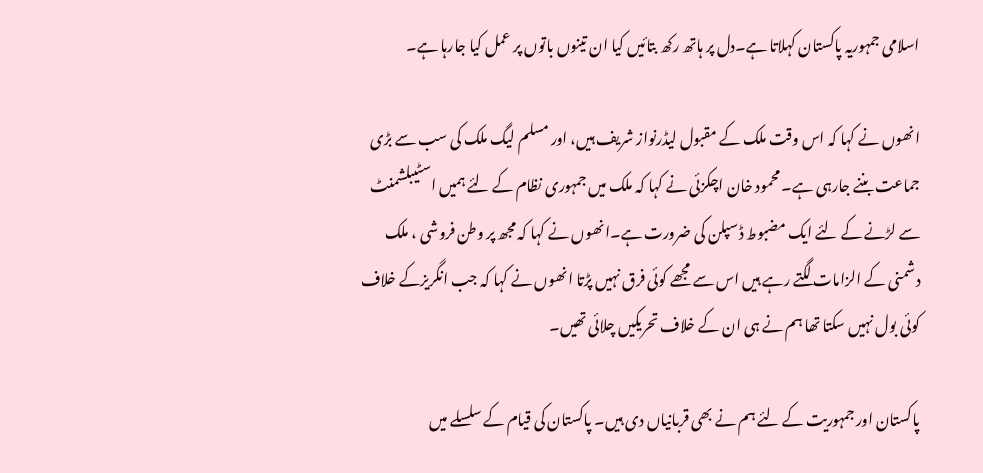اسلامی جمہوریہ پاکستان کہلاتا ہے۔دل پر ہاتھ رکھ بتائیں کیا ان تینوں باتوں پر عمل کیا جارہا ہے۔

انھوں نے کہا کہ اس وقت ملک کے مقبول لیڈرنواز شریف ہیں، اور مسلم لیگ ملک کی سب سے بڑی جماعت بننے جارہی ہے۔ محمود خان اچکزئی نے کہا کہ ملک میں جمہوری نظام کے لئے ہمیں اسٹیبلشمنٹ سے لڑنے کے لئے ایک مضبوط ڈسپلن کی ضرورت ہے۔انھوں نے کہا کہ مجھ پر وطن فروشی ، ملک دشمنی کے الزامات لگتے رہے ہیں اس سے مجھے کوئی فرق نہیں پڑتا انھوں نے کہا کہ جب انگریزکے خلاف کوئی بول نہیں سکتا تھا ہم نے ہی ان کے خلاف تحریکیں چلائی تھیں۔

پاکستان اور جمہوریت کے لئے ہم نے بھی قربانیاں دی ہیں۔ پاکستان کی قیام کے سلسلے میں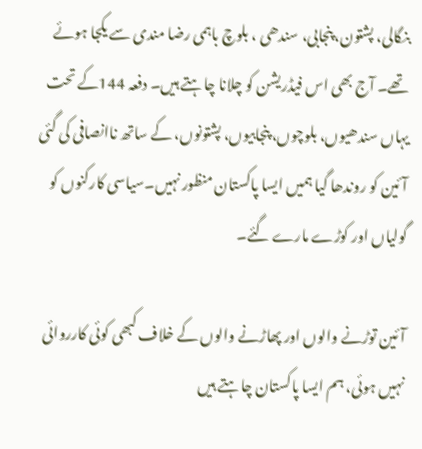بنگالی، پشتون، پنجابی، سندھی ، بلوچ باہمی رضا مندی سے یکجا ہوئے تھے۔ آج بھی اس فیڈریشن کو چلانا چاہتے ہیں۔ دفعہ 144کے تحت یہاں سندھیوں، بلوچوں، پنجابیوں، پشتونوں، کے ساتھ ناانصافی کی گئی آئین کو روندھا گیا ہمیں ایسا پاکستان منظور نہیں۔سیاسی کارکنوں کو گولیاں اور کوڑے مارے گئے۔

آئین توڑنے والوں اور پھاڑنے والوں کے خلاف کبھی کوئی کارروائی نہیں ہوئی، ہم ایسا پاکستان چاہتے ہیں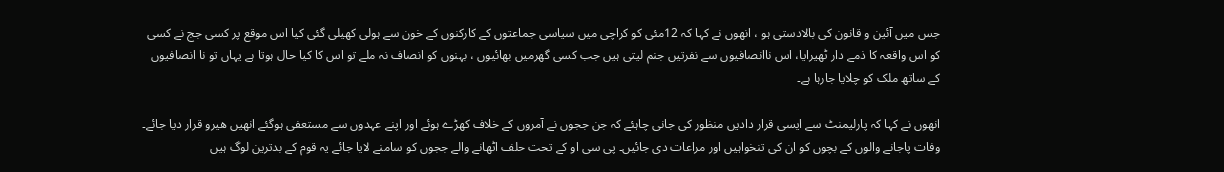جس میں آئین و قانون کی بالادستی ہو ، انھوں نے کہا کہ 12مئی کو کراچی میں سیاسی جماعتوں کے کارکنوں کے خون سے ہولی کھیلی گئی کیا اس موقع پر کسی جج نے کسی کو اس واقعہ کا ذمے دار ٹھیرایا، اس ناانصافیوں سے نفرتیں جنم لیتی ہیں جب کسی گھرمیں بھائیوں ، بہنوں کو انصاف نہ ملے تو اس کا کیا حال ہوتا ہے یہاں تو نا انصافیوں کے ساتھ ملک کو چلایا جارہا ہے۔

انھوں نے کہا کہ پارلیمنٹ سے ایسی قرار دادیں منظور کی جانی چاہئے کہ جن ججوں نے آمروں کے خلاف کھڑے ہوئے اور اپنے عہدوں سے مستعفی ہوگئے انھیں ھیرو قرار دیا جائے۔ وفات پاجانے والوں کے بچوں کو ان کی تنخواہیں اور مراعات دی جائیں۔ پی سی او کے تحت حلف اٹھانے والے ججوں کو سامنے لایا جائے یہ قوم کے بدترین لوگ ہیں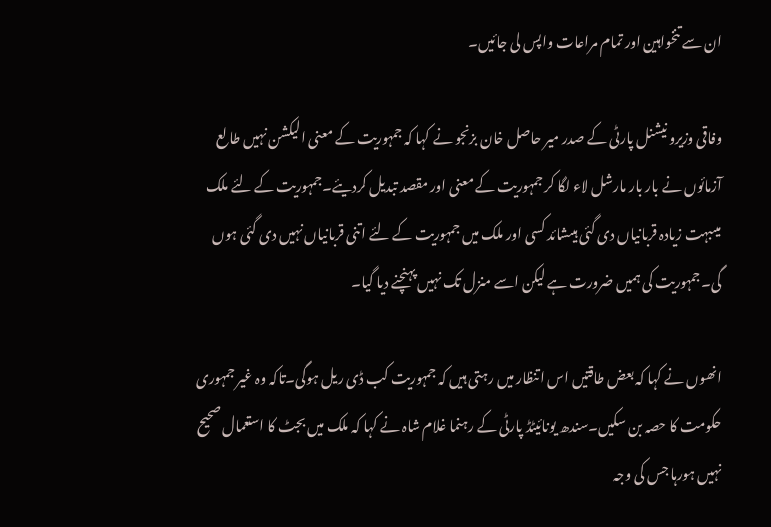ان سے تنخواہین اور تمام مراعات واپس لی جائیں۔

وفاقی وزیرو نیشنل پارٹی کے صدر میر حاصل خان بزنجو نے کہا کہ جمہوریت کے معنی الیکشن نہیں طالع آزمائوں نے بار بار مارشل لاء لگا کر جمہوریت کے معنی اور مقصد تبدیل کردیئے۔جمہوریت کے لئے ملک میںبہت زیادہ قربانیاں دی گئی ہیںشائد کسی اور ملک میں جمہوریت کے لئے اتنی قربانیاں نہیں دی گئی ہوں گی۔جمہوریت کی ہمیں ضرورت ہے لیکن اسے منزل تک نہیں پہنچنے دیا گیا۔

انھوں نے کہا کہ بعض طاقتیں اس اتنظار میں رہتی ہیں کہ جمہوریت کب ڈی ریل ہوگی۔تاکہ وہ غیر جمہوری حکومت کا حصہ بن سکیں۔سندھ یونائیٹڈ پارٹی کے رہنما غلام شاہ نے کہا کہ ملک میں بجٹ کا استعمال صحیح نہیں ہورہا جس کی وجہ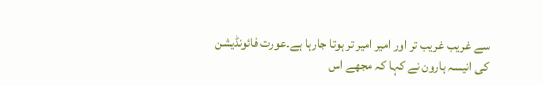سے غریب غریب تر اور امیر امیر تر ہوتا جارہا ہے۔عورت فائونڈیشن کی انیسہ ہارون نے کہا کہ مجھے اس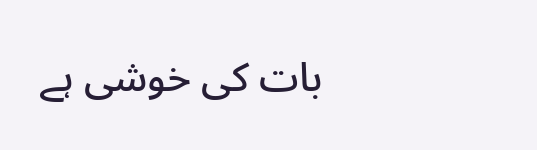بات کی خوشی ہے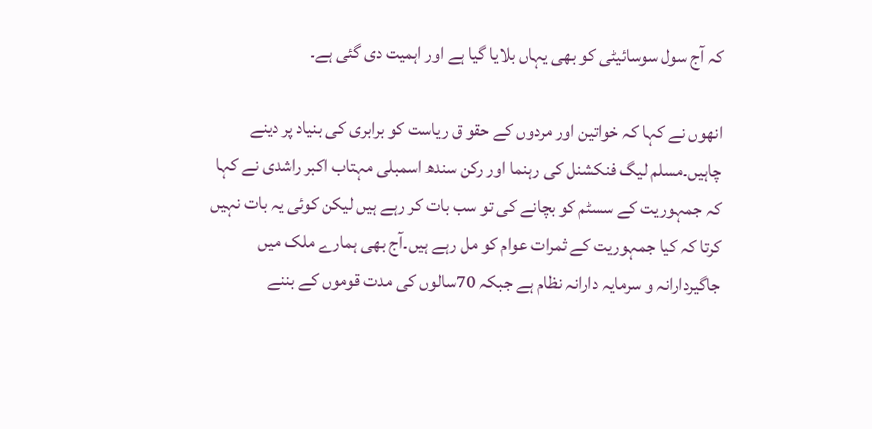کہ آج سول سوسائیٹی کو بھی یہاں بلایا گیا ہے اور اہمیت دی گئی ہے۔

انھوں نے کہا کہ خواتین اور مردوں کے حقو ق ریاست کو برابری کی بنیاد پر دینے چاہیں۔مسلم لیگ فنکشنل کی رہنما اور رکن سندھ اسمبلی مہتاب اکبر راشدی نے کہا کہ جمہوریت کے سسٹم کو بچانے کی تو سب بات کر رہے ہیں لیکن کوئی یہ بات نہیں کرتا کہ کیا جمہوریت کے ثمرات عوام کو مل رہے ہیں۔آج بھی ہمارے ملک میں جاگیردارانہ و سرمایہ دارانہ نظام ہے جبکہ 70سالوں کی مدت قوموں کے بننے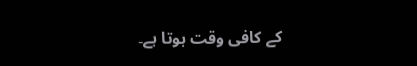کے کافی وقت ہوتا ہے۔